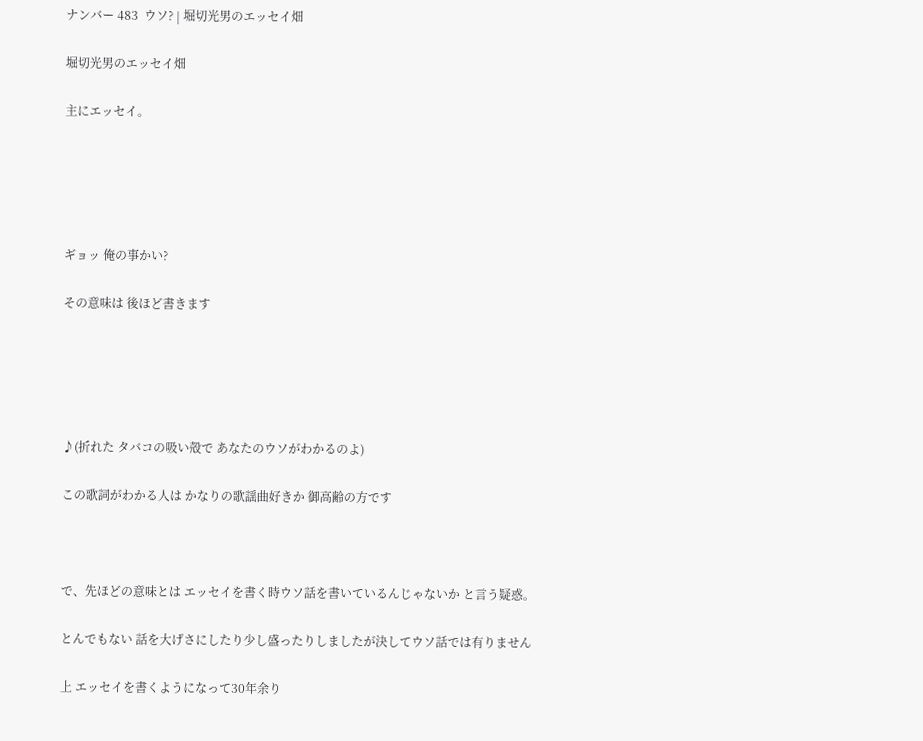ナンバー 483  ウソ? | 堀切光男のエッセイ畑

堀切光男のエッセイ畑

主にエッセイ。





ギョッ 俺の事かい?

その意味は 後ほど書きます





♪(折れた タバコの吸い殻で あなたのウソがわかるのよ)

この歌詞がわかる人は かなりの歌謡曲好きか 御高齢の方です



で、先ほどの意味とは エッセイを書く時ウソ話を書いているんじゃないか と言う疑惑。

とんでもない 話を大げさにしたり少し盛ったりしましたが決してウソ話では有りません

上 エッセイを書くようになって30年余り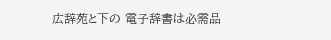広辞苑と下の 電子辞書は必需品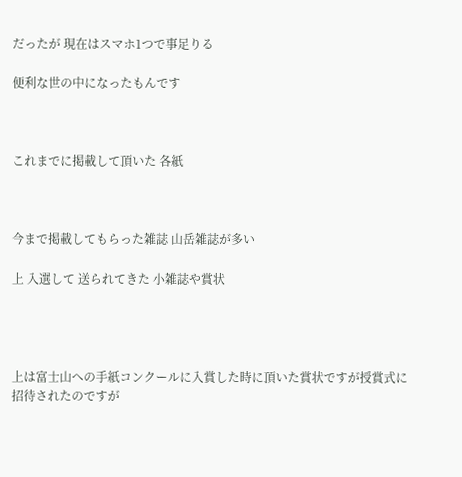だったが 現在はスマホ1つで事足りる

便利な世の中になったもんです



これまでに掲載して頂いた 各紙



今まで掲載してもらった雑誌 山岳雑誌が多い

上 入選して 送られてきた 小雑誌や賞状




上は富士山への手紙コンクールに入賞した時に頂いた賞状ですが授賞式に招待されたのですが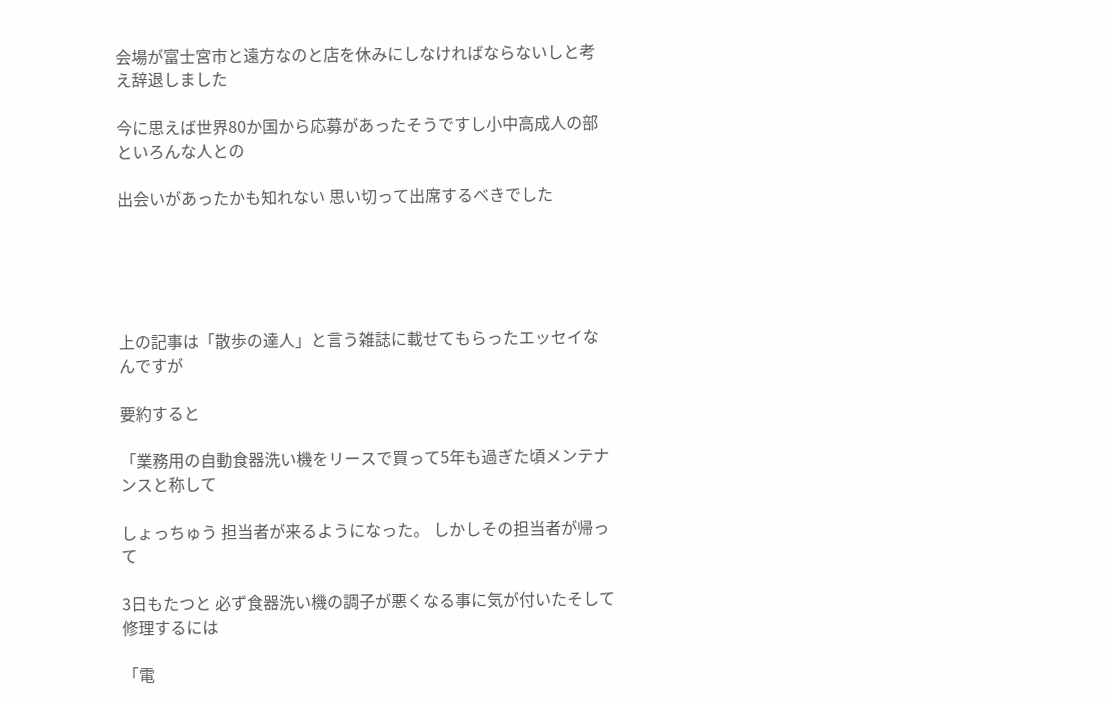会場が富士宮市と遠方なのと店を休みにしなければならないしと考え辞退しました

今に思えば世界80か国から応募があったそうですし小中高成人の部といろんな人との

出会いがあったかも知れない 思い切って出席するべきでした





上の記事は「散歩の達人」と言う雑誌に載せてもらったエッセイなんですが

要約すると

「業務用の自動食器洗い機をリースで買って5年も過ぎた頃メンテナンスと称して

しょっちゅう 担当者が来るようになった。 しかしその担当者が帰って

3日もたつと 必ず食器洗い機の調子が悪くなる事に気が付いたそして修理するには

「電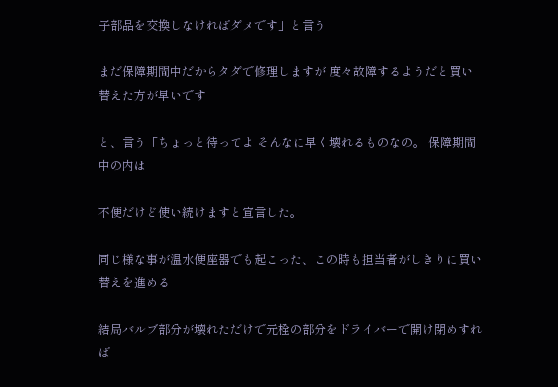子部品を交換しなければダメです」と言う

まだ保障期間中だからタダで修理しますが 度々故障するようだと買い替えた方が早いです

と、言う「ちょっと待ってよ そんなに早く壊れるものなの。 保障期間中の内は

不便だけど使い続けますと宣言した。

同じ様な事が温水便座器でも起こった、この時も担当者がしきりに買い替えを進める

結局バルブ部分が壊れただけで元栓の部分をドライバーで開け閉めすれば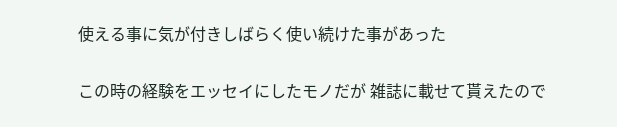使える事に気が付きしばらく使い続けた事があった

この時の経験をエッセイにしたモノだが 雑誌に載せて貰えたので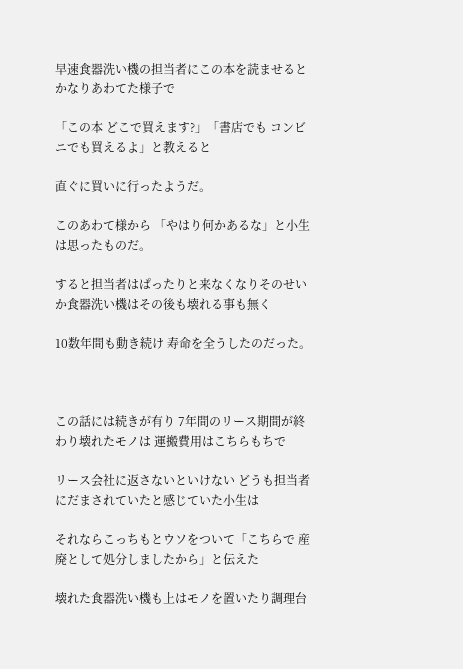早速食器洗い機の担当者にこの本を読ませると かなりあわてた様子で

「この本 どこで買えます?」「書店でも コンビニでも買えるよ」と教えると

直ぐに買いに行ったようだ。

このあわて様から 「やはり何かあるな」と小生は思ったものだ。

すると担当者はぱったりと来なくなりそのせいか食器洗い機はその後も壊れる事も無く

10数年間も動き続け 寿命を全うしたのだった。



この話には続きが有り 7年間のリース期間が終わり壊れたモノは 運搬費用はこちらもちで

リース会社に返さないといけない どうも担当者にだまされていたと感じていた小生は

それならこっちもとウソをついて「こちらで 産廃として処分しましたから」と伝えた

壊れた食器洗い機も上はモノを置いたり調理台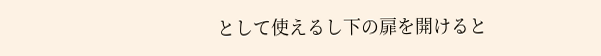として使えるし下の扉を開けると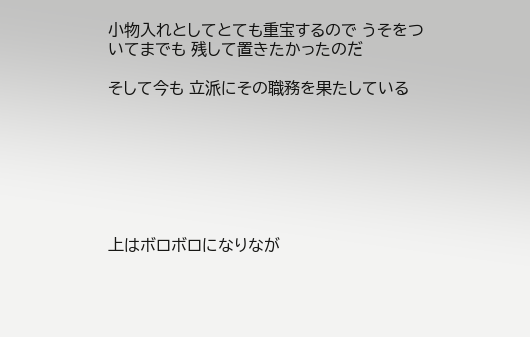小物入れとしてとても重宝するので うそをついてまでも 残して置きたかったのだ

そして今も 立派にその職務を果たしている







上はボロボロになりなが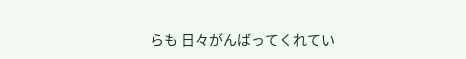らも 日々がんばってくれてい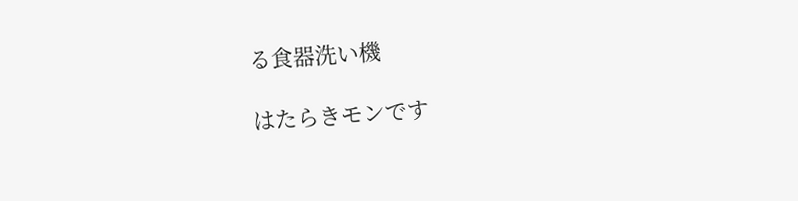る食器洗い機

はたらきモンです